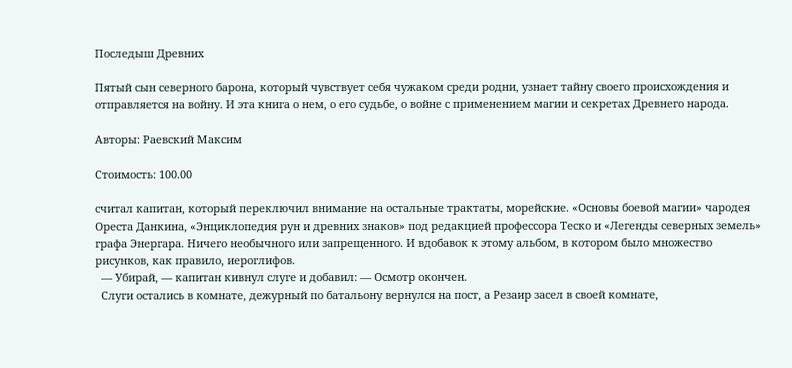Последыш Древних

Пятый сын северного барона, который чувствует себя чужаком среди родни, узнает тайну своего происхождения и отправляется на войну. И эта книга о нем, о его судьбе, о войне с применением магии и секретах Древнего народа.

Авторы: Раевский Максим

Стоимость: 100.00

считал капитан, который переключил внимание на остальные трактаты, морейские. «Основы боевой магии» чародея Ореста Данкина, «Энциклопедия рун и древних знаков» под редакцией профессора Теско и «Легенды северных земель» графа Энергара. Ничего необычного или запрещенного. И вдобавок к этому альбом, в котором было множество рисунков, как правило, иероглифов.
  — Убирай, — капитан кивнул слуге и добавил: — Осмотр окончен.
  Слуги остались в комнате, дежурный по батальону вернулся на пост, а Резаир засел в своей комнате,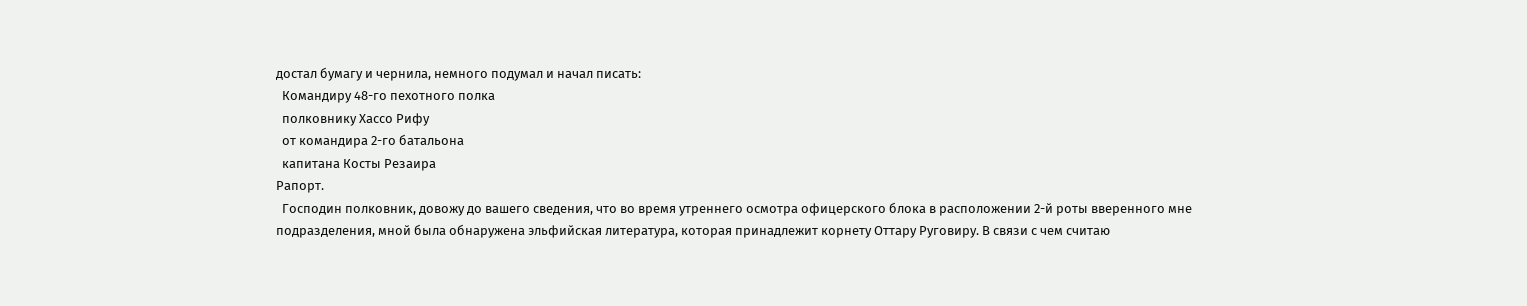достал бумагу и чернила, немного подумал и начал писать:
  Командиру 48-го пехотного полка
  полковнику Хассо Рифу
  от командира 2-го батальона
  капитана Косты Резаира
Рапорт.
  Господин полковник, довожу до вашего сведения, что во время утреннего осмотра офицерского блока в расположении 2-й роты вверенного мне подразделения, мной была обнаружена эльфийская литература, которая принадлежит корнету Оттару Руговиру. В связи с чем считаю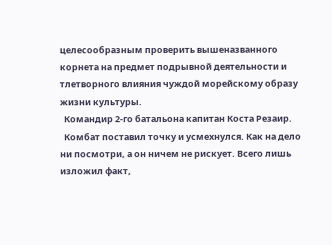целесообразным проверить вышеназванного корнета на предмет подрывной деятельности и тлетворного влияния чуждой морейскому образу жизни культуры.
  Командир 2-го батальона капитан Коста Резаир.
  Комбат поставил точку и усмехнулся. Как на дело ни посмотри, а он ничем не рискует. Всего лишь изложил факт,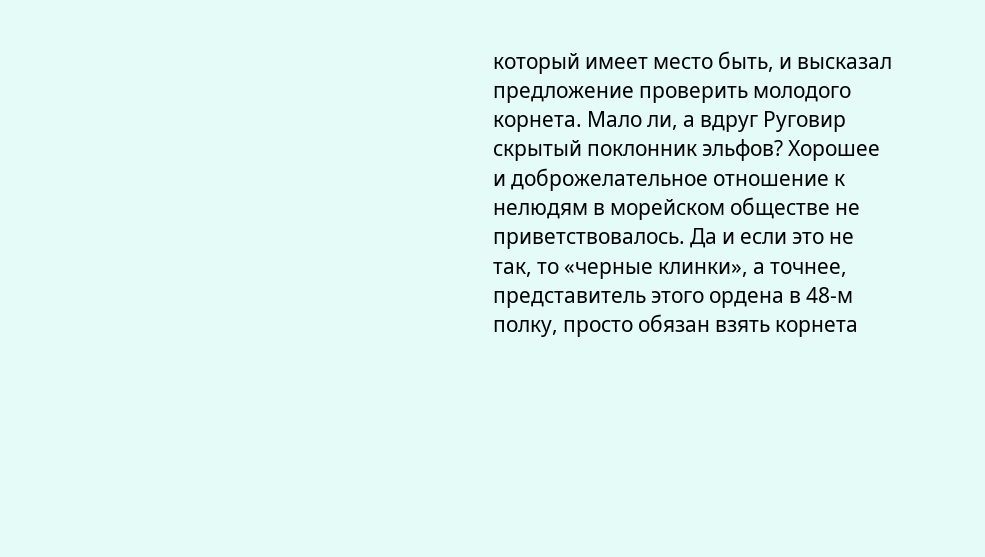который имеет место быть, и высказал предложение проверить молодого корнета. Мало ли, а вдруг Руговир скрытый поклонник эльфов? Хорошее и доброжелательное отношение к нелюдям в морейском обществе не приветствовалось. Да и если это не так, то «черные клинки», а точнее, представитель этого ордена в 48-м полку, просто обязан взять корнета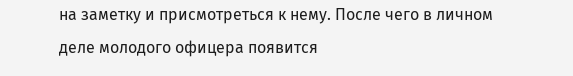на заметку и присмотреться к нему. После чего в личном деле молодого офицера появится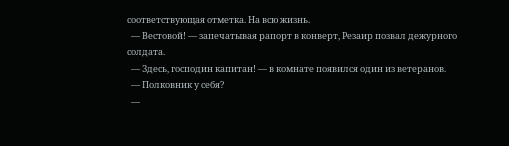соответствующая отметка. На всю жизнь.
  — Вестовой! — запечатывая рапорт в конверт, Резаир позвал дежурного солдата.
  — Здесь, господин капитан! — в комнате появился один из ветеранов.
  — Полковник у себя?
  —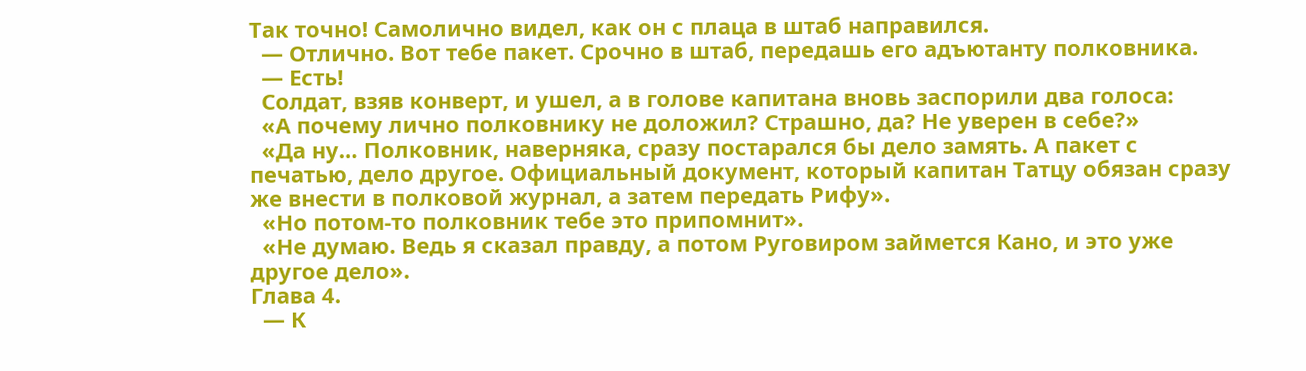Так точно! Самолично видел, как он с плаца в штаб направился.
  — Отлично. Вот тебе пакет. Срочно в штаб, передашь его адъютанту полковника.
  — Есть!
  Солдат, взяв конверт, и ушел, а в голове капитана вновь заспорили два голоса:
  «А почему лично полковнику не доложил? Страшно, да? Не уверен в себе?»
  «Да ну… Полковник, наверняка, сразу постарался бы дело замять. А пакет с печатью, дело другое. Официальный документ, который капитан Татцу обязан сразу же внести в полковой журнал, а затем передать Рифу».
  «Но потом-то полковник тебе это припомнит».
  «Не думаю. Ведь я сказал правду, а потом Руговиром займется Кано, и это уже другое дело».
Глава 4.
  — К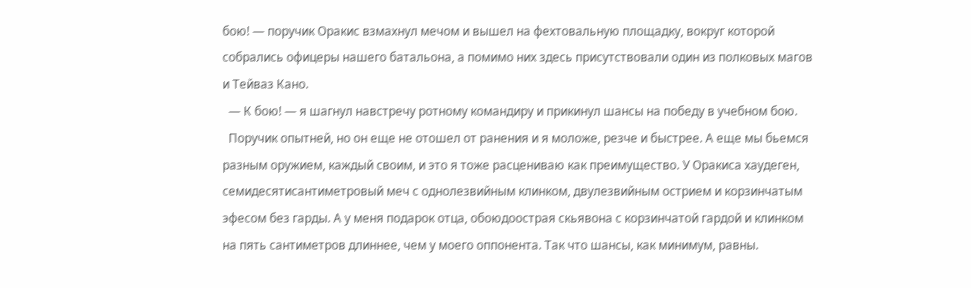бою! — поручик Оракис взмахнул мечом и вышел на фехтовальную площадку, вокруг которой собрались офицеры нашего батальона, а помимо них здесь присутствовали один из полковых магов и Тейваз Кано.
  — К бою! — я шагнул навстречу ротному командиру и прикинул шансы на победу в учебном бою.
  Поручик опытней, но он еще не отошел от ранения и я моложе, резче и быстрее. А еще мы бьемся разным оружием, каждый своим, и это я тоже расцениваю как преимущество. У Оракиса хаудеген, семидесятисантиметровый меч с однолезвийным клинком, двулезвийным острием и корзинчатым эфесом без гарды. А у меня подарок отца, обоюдоострая скьявона с корзинчатой гардой и клинком на пять сантиметров длиннее, чем у моего оппонента. Так что шансы, как минимум, равны.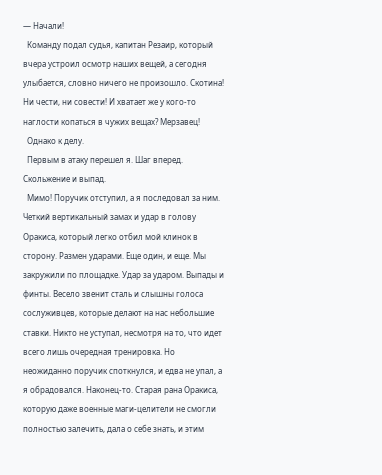— Начали!
  Команду подал судья, капитан Резаир, который вчера устроил осмотр наших вещей, а сегодня улыбается, словно ничего не произошло. Скотина! Ни чести, ни совести! И хватает же у кого-то наглости копаться в чужих вещах? Мерзавец!
  Однако к делу.
  Первым в атаку перешел я. Шаг вперед. Скольжение и выпад.
  Мимо! Поручик отступил, а я последовал за ним. Четкий вертикальный замах и удар в голову Оракиса, который легко отбил мой клинок в сторону. Размен ударами. Еще один, и еще. Мы закружили по площадке. Удар за ударом. Выпады и финты. Весело звенит сталь и слышны голоса сослуживцев, которые делают на нас небольшие ставки. Никто не уступал, несмотря на то, что идет всего лишь очередная тренировка. Но неожиданно поручик споткнулся, и едва не упал, а я обрадовался. Наконец-то. Старая рана Оракиса, которую даже военные маги-целители не смогли полностью залечить, дала о себе знать, и этим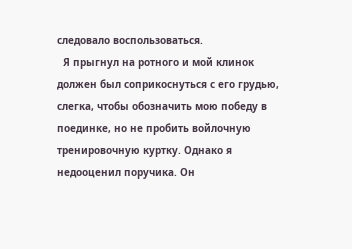следовало воспользоваться.
  Я прыгнул на ротного и мой клинок должен был соприкоснуться с его грудью, слегка, чтобы обозначить мою победу в поединке, но не пробить войлочную тренировочную куртку. Однако я недооценил поручика. Он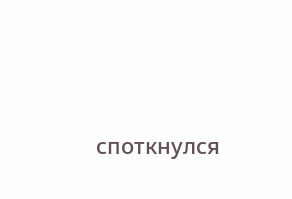споткнулся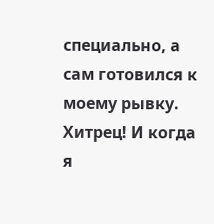специально, а сам готовился к моему рывку. Хитрец! И когда я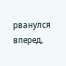рванулся вперед,